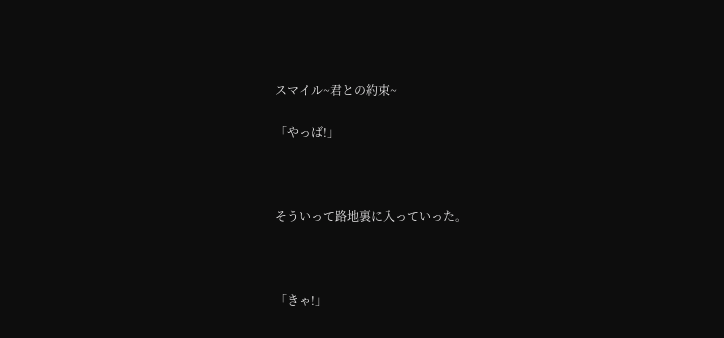スマイル~君との約束~

「やっば!」



そういって路地裏に入っていった。



「きゃ!」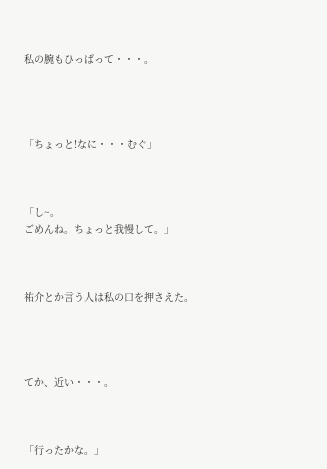私の腕もひっぱって・・・。




「ちょっと!なに・・・むぐ」



「し~。
ごめんね。ちょっと我慢して。」



祐介とか言う人は私の口を押さえた。




てか、近い・・・。



「行ったかな。」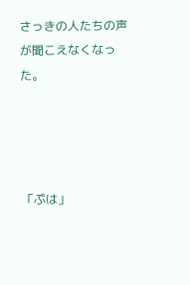さっきの人たちの声が聞こえなくなった。




「ぷは」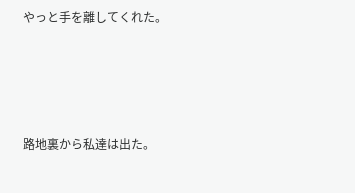やっと手を離してくれた。




路地裏から私達は出た。